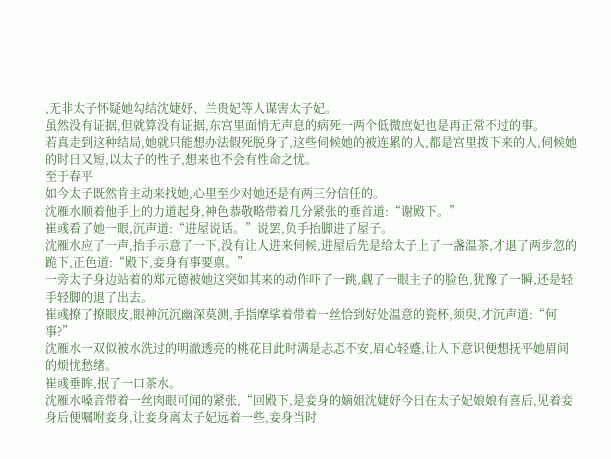,无非太子怀疑她勾结沈婕妤、兰贵妃等人谋害太子妃。
虽然没有证据,但就算没有证据,东宫里面悄无声息的病死一两个低微庶妃也是再正常不过的事。
若真走到这种结局,她就只能想办法假死脱身了,这些伺候她的被连累的人,都是宫里拨下来的人,伺候她的时日又短,以太子的性子,想来也不会有性命之忧。
至于春平
如今太子既然肯主动来找她,心里至少对她还是有两三分信任的。
沈雁水顺着他手上的力道起身,神色恭敬略带着几分紧张的垂首道:“谢殿下。”
崔彧看了她一眼,沉声道:“进屋说话。”说罢,负手抬脚进了屋子。
沈雁水应了一声,抬手示意了一下,没有让人进来伺候,进屋后先是给太子上了一盏温茶,才退了两步忽的跪下,正色道:“殿下,妾身有事要禀。”
一旁太子身边站着的郑元德被她这突如其来的动作吓了一跳,觑了一眼主子的脸色,犹豫了一瞬,还是轻手轻脚的退了出去。
崔彧撩了撩眼皮,眼神沉沉幽深莫测,手指摩挲着带着一丝恰到好处温意的瓷杯,须臾,才沉声道:“何事?”
沈雁水一双似被水洗过的明澈透亮的桃花目此时满是忐忑不安,眉心轻蹙,让人下意识便想抚平她眉间的烦忧愁绪。
崔彧垂眸,抿了一口茶水。
沈雁水嗓音带着一丝肉眼可闻的紧张,“回殿下,是妾身的嫡姐沈婕妤今日在太子妃娘娘有喜后,见着妾身后便嘱咐妾身,让妾身离太子妃远着一些,妾身当时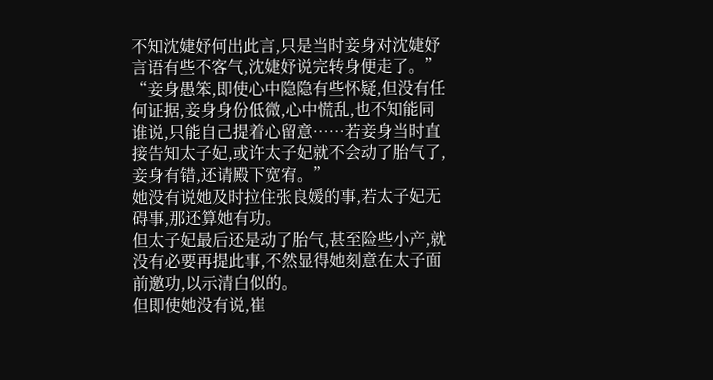不知沈婕妤何出此言,只是当时妾身对沈婕妤言语有些不客气,沈婕妤说完转身便走了。”
“妾身愚笨,即使心中隐隐有些怀疑,但没有任何证据,妾身身份低微,心中慌乱,也不知能同谁说,只能自己提着心留意……若妾身当时直接告知太子妃,或许太子妃就不会动了胎气了,妾身有错,还请殿下宽宥。”
她没有说她及时拉住张良媛的事,若太子妃无碍事,那还算她有功。
但太子妃最后还是动了胎气,甚至险些小产,就没有必要再提此事,不然显得她刻意在太子面前邀功,以示清白似的。
但即使她没有说,崔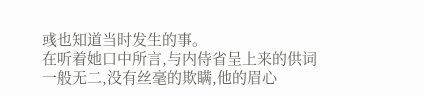彧也知道当时发生的事。
在听着她口中所言,与内侍省呈上来的供词一般无二,没有丝毫的欺瞒,他的眉心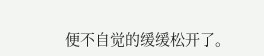便不自觉的缓缓松开了。